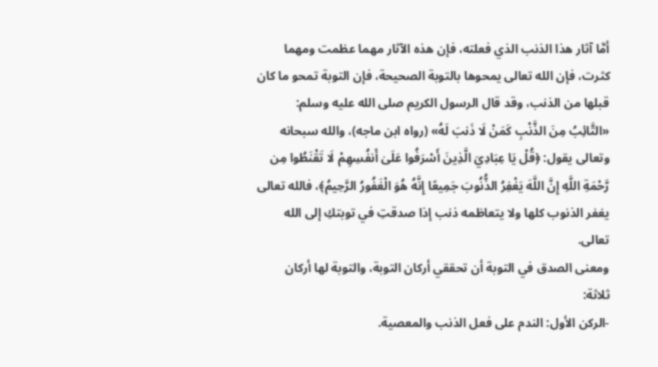أمَّا آثار هذا الذنب الذي فعلته، فإن هذه الآثار مهما عظمت ومهما كثرت، فإن الله تعالى يمحوها بالتوبة الصحيحة، فإن التوبة تمحو ما كان قبلها من الذنب، وقد قال الرسول الكريم صلى الله عليه وسلم: «التَّائِبُ مِنَ الذَّنْبِ كَمَنْ لَا ذَنبَ لَهُ» (رواه ابن ماجه)، والله سبحانه وتعالى يقول: ﴿قُلْ يَا عِبَادِيَ الَّذِينَ أَسْرَفُوا عَلَىٰ أَنفُسِهِمْ لَا تَقْنَطُوا مِن رَّحْمَةِ اللَّهِ إِنَّ اللَّهَ يَغْفِرُ الذُّنُوبَ جَمِيعًا إِنَّهُ هُوَ الْغَفُورُ الرَّحِيمُ﴾، فالله تعالى يغفر الذنوب كلها ولا يتعاظمه ذنب إذا صدقتِ في توبتكِ إلى الله تعالى.
ومعنى الصدق في التوبة أن تحققي أركان التوبة، والتوبة لها أركان ثلاثة:
-الركن الأول: الندم على فعل الذنب والمعصية.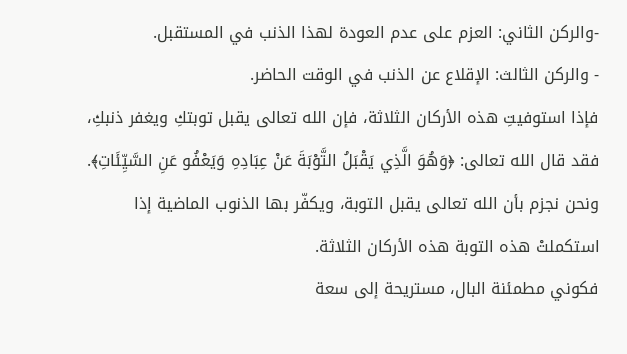-والركن الثاني: العزم على عدم العودة لهذا الذنب في المستقبل.
- والركن الثالث: الإقلاع عن الذنب في الوقت الحاضر.
فإذا استوفيتِ هذه الأركان الثلاثة، فإن الله تعالى يقبل توبتكِ ويغفر ذنبكِ، فقد قال الله تعالى: ﴿وَهُوَ الَّذِي يَقْبَلُ التَّوْبَةَ عَنْ عِبَادِهِ وَيَعْفُو عَنِ السَّيِّئَاتِ﴾.
ونحن نجزم بأن الله تعالى يقبل التوبة، ويكفّر بها الذنوب الماضية إذا استكملتْ هذه التوبة هذه الأركان الثلاثة.
فكوني مطمئنة البال، مستريحة إلى سعة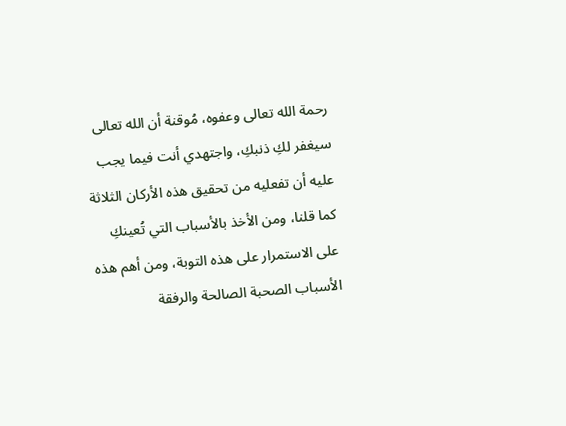رحمة الله تعالى وعفوه، مُوقنة أن الله تعالى سيغفر لكِ ذنبكِ، واجتهدي أنت فيما يجب عليه أن تفعليه من تحقيق هذه الأركان الثلاثة كما قلنا، ومن الأخذ بالأسباب التي تُعينكِ على الاستمرار على هذه التوبة، ومن أهم هذه الأسباب الصحبة الصالحة والرفقة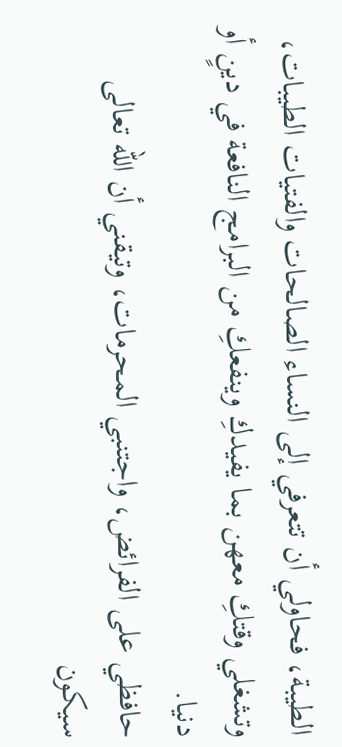الطيبة، فحاولي أن تتعرفي إلى النساء الصالحات والفتيات الطيبات، وتشغلي وقتكِ معهن بما يفيدكِ وينفعكِ من البرامج النافعة في دينٍ أو دنيا.
حافظي على الفرائض، واجتنبي المحرمات، وتيقني أن الله تعالى سيكون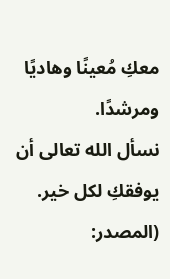معكِ مُعينًا وهاديًا ومرشدًا.
نسأل الله تعالى أن يوفقكِ لكل خير.
(المصدر: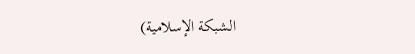الشبكة الإسلامية)